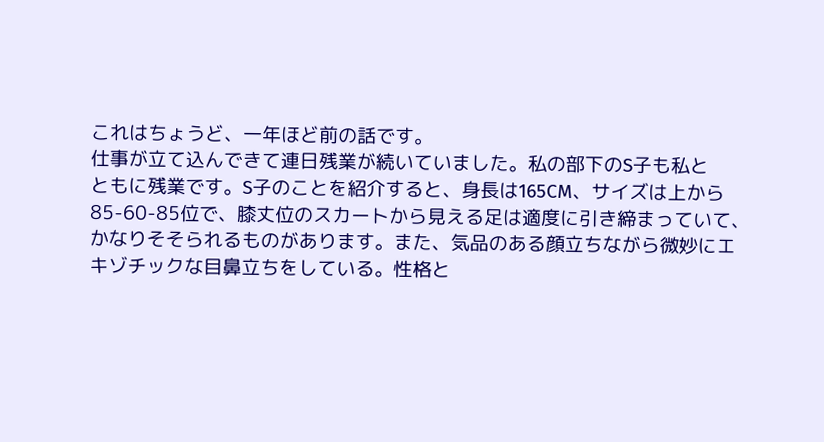これはちょうど、一年ほど前の話です。
仕事が立て込んできて連日残業が続いていました。私の部下のS子も私と
ともに残業です。S子のことを紹介すると、身長は165CM、サイズは上から
85-60-85位で、膝丈位のスカートから見える足は適度に引き締まっていて、
かなりそそられるものがあります。また、気品のある顔立ちながら微妙にエ
キゾチックな目鼻立ちをしている。性格と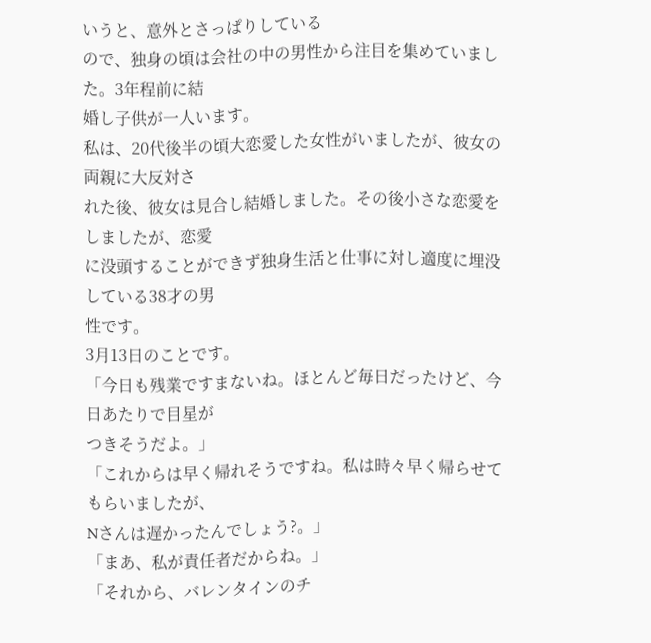いうと、意外とさっぱりしている
ので、独身の頃は会社の中の男性から注目を集めていました。3年程前に結
婚し子供が一人います。
私は、20代後半の頃大恋愛した女性がいましたが、彼女の両親に大反対さ
れた後、彼女は見合し結婚しました。その後小さな恋愛をしましたが、恋愛
に没頭することができず独身生活と仕事に対し適度に埋没している38才の男
性です。
3月13日のことです。
「今日も残業ですまないね。ほとんど毎日だったけど、今日あたりで目星が
つきそうだよ。」
「これからは早く帰れそうですね。私は時々早く帰らせてもらいましたが、
Nさんは遅かったんでしょう?。」
「まあ、私が責任者だからね。」
「それから、バレンタインのチ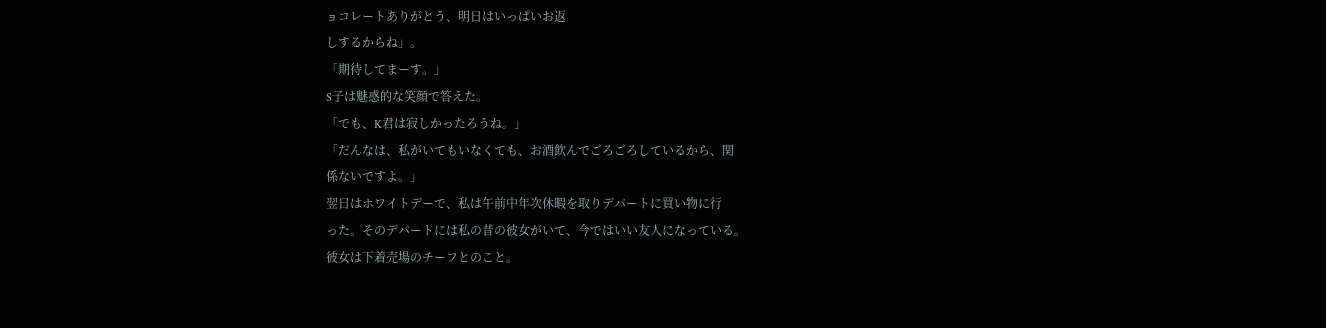ョコレートありがとう、明日はいっぱいお返
しするからね」。
「期待してまーす。」
S子は魅惑的な笑顔で答えた。
「でも、K君は寂しかったろうね。」
「だんなは、私がいてもいなくても、お酒飲んでごろごろしているから、関
係ないですよ。」
翌日はホワイトデーで、私は午前中年次休暇を取りデパートに買い物に行
った。そのデパートには私の昔の彼女がいて、今ではいい友人になっている。
彼女は下着売場のチーフとのこと。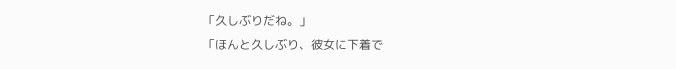「久しぶりだね。」
「ほんと久しぶり、彼女に下着で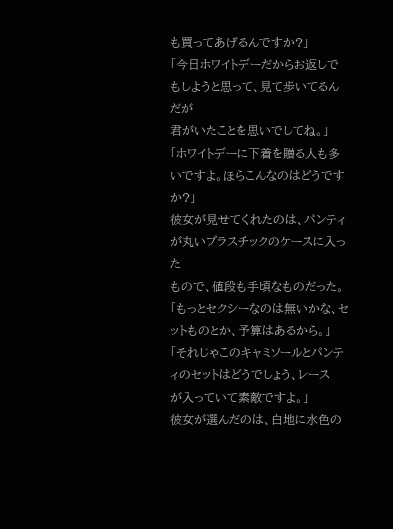も買ってあげるんですか?」
「今日ホワイトデーだからお返しでもしようと思って、見て歩いてるんだが
君がいたことを思いでしてね。」
「ホワイトデーに下着を贈る人も多いですよ。ほらこんなのはどうですか?」
彼女が見せてくれたのは、パンティが丸いプラスチックのケースに入った
もので、値段も手頃なものだった。
「もっとセクシーなのは無いかな、セットものとか、予算はあるから。」
「それじゃこのキャミソールとパンティのセットはどうでしょう、レース
が入っていて素敵ですよ。」
彼女が選んだのは、白地に水色の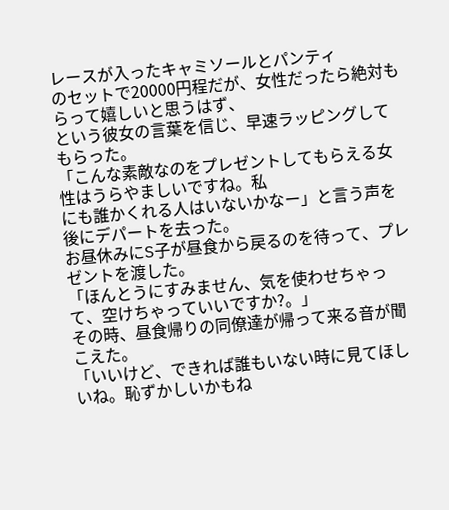レースが入ったキャミソールとパンティ
のセットで20000円程だが、女性だったら絶対もらって嬉しいと思うはず、
という彼女の言葉を信じ、早速ラッピングしてもらった。
「こんな素敵なのをプレゼントしてもらえる女性はうらやましいですね。私
にも誰かくれる人はいないかなー」と言う声を後にデパートを去った。
お昼休みにS子が昼食から戻るのを待って、プレゼントを渡した。
「ほんとうにすみません、気を使わせちゃって、空けちゃっていいですか?。」
その時、昼食帰りの同僚達が帰って来る音が聞こえた。
「いいけど、できれば誰もいない時に見てほしいね。恥ずかしいかもね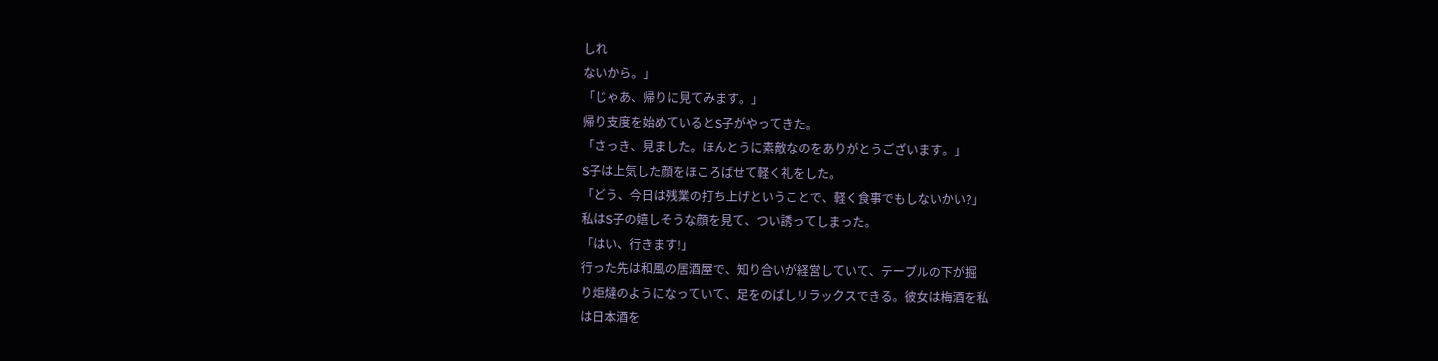しれ
ないから。」
「じゃあ、帰りに見てみます。」
帰り支度を始めているとS子がやってきた。
「さっき、見ました。ほんとうに素敵なのをありがとうございます。」
S子は上気した顔をほころばせて軽く礼をした。
「どう、今日は残業の打ち上げということで、軽く食事でもしないかい?」
私はS子の嬉しそうな顔を見て、つい誘ってしまった。
「はい、行きます!」
行った先は和風の居酒屋で、知り合いが経営していて、テーブルの下が掘
り炬燵のようになっていて、足をのばしリラックスできる。彼女は梅酒を私
は日本酒を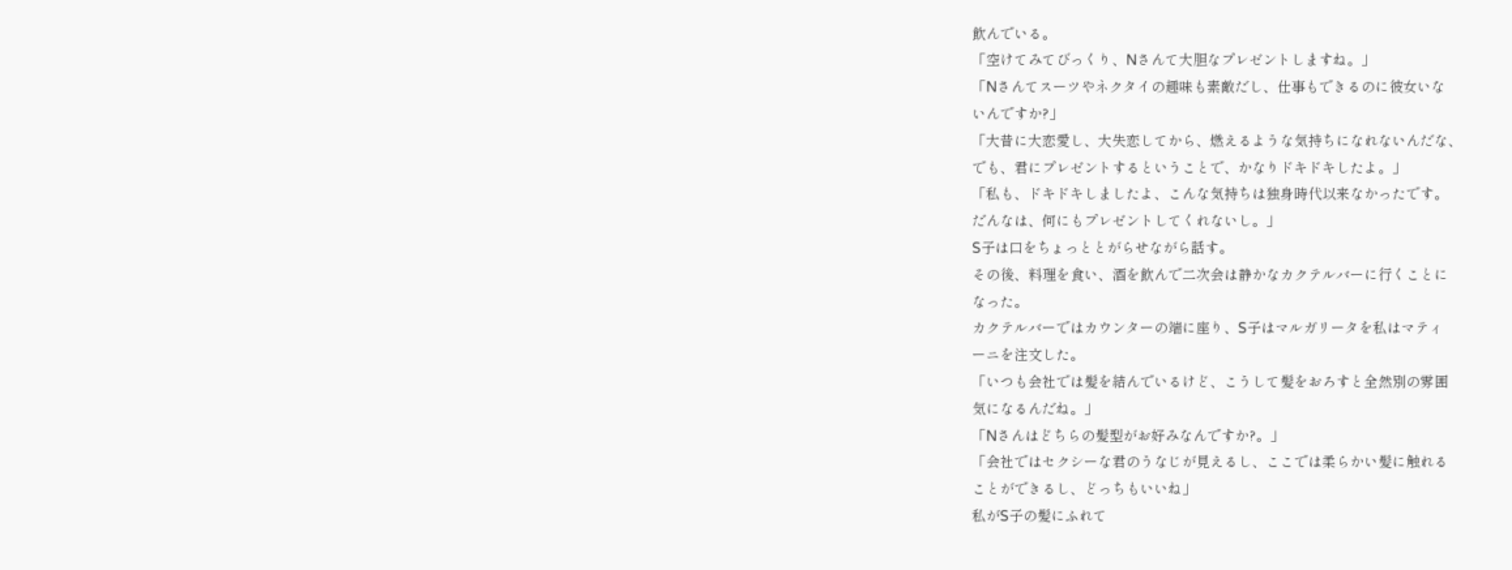飲んでいる。
「空けてみてびっくり、Nさんて大胆なプレゼントしますね。」
「Nさんてスーツやネクタイの趣味も素敵だし、仕事もできるのに彼女いな
いんですか?」
「大昔に大恋愛し、大失恋してから、燃えるような気持ちになれないんだな、
でも、君にプレゼントするということで、かなりドキドキしたよ。」
「私も、ドキドキしましたよ、こんな気持ちは独身時代以来なかったです。
だんなは、何にもプレゼントしてくれないし。」
S子は口をちょっととがらせながら話す。
その後、料理を食い、酒を飲んで二次会は静かなカクテルバーに行くことに
なった。
カクテルバーではカウンターの端に座り、S子はマルガリータを私はマティ
ーニを注文した。
「いつも会社では髪を結んでいるけど、こうして髪をおろすと全然別の雰囲
気になるんだね。」
「Nさんはどちらの髪型がお好みなんですか?。」
「会社ではセクシーな君のうなじが見えるし、ここでは柔らかい髪に触れる
ことができるし、どっちもいいね」
私がS子の髪にふれて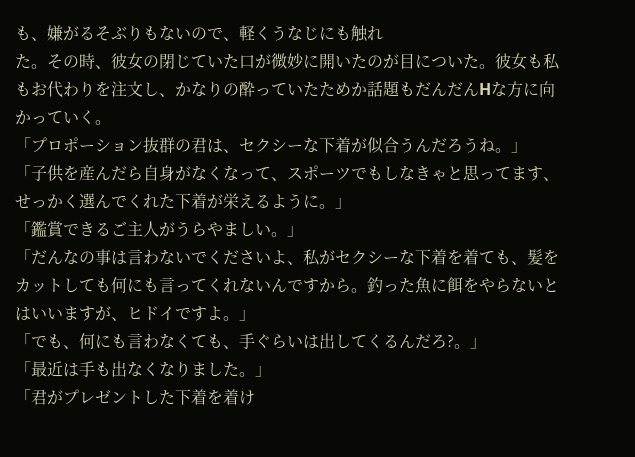も、嫌がるそぶりもないので、軽くうなじにも触れ
た。その時、彼女の閉じていた口が微妙に開いたのが目についた。彼女も私
もお代わりを注文し、かなりの酔っていたためか話題もだんだんHな方に向
かっていく。
「プロポーション抜群の君は、セクシーな下着が似合うんだろうね。」
「子供を産んだら自身がなくなって、スポーツでもしなきゃと思ってます、
せっかく選んでくれた下着が栄えるように。」
「鑑賞できるご主人がうらやましい。」
「だんなの事は言わないでくださいよ、私がセクシーな下着を着ても、髪を
カットしても何にも言ってくれないんですから。釣った魚に餌をやらないと
はいいますが、ヒドイですよ。」
「でも、何にも言わなくても、手ぐらいは出してくるんだろ?。」
「最近は手も出なくなりました。」
「君がプレゼントした下着を着け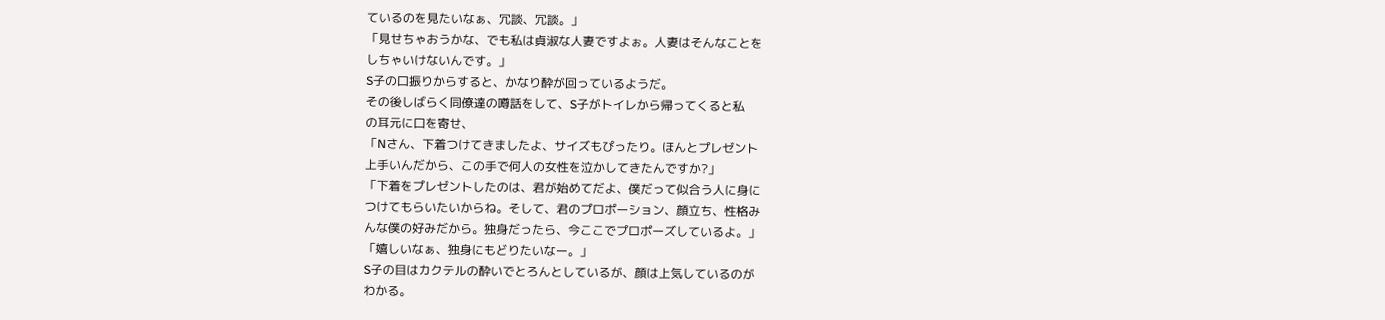ているのを見たいなぁ、冗談、冗談。」
「見せちゃおうかな、でも私は貞淑な人妻ですよぉ。人妻はそんなことを
しちゃいけないんです。」
S子の口振りからすると、かなり酔が回っているようだ。
その後しばらく同僚達の噂話をして、S子がトイレから帰ってくると私
の耳元に口を寄せ、
「Nさん、下着つけてきましたよ、サイズもぴったり。ほんとプレゼント
上手いんだから、この手で何人の女性を泣かしてきたんですか?」
「下着をプレゼントしたのは、君が始めてだよ、僕だって似合う人に身に
つけてもらいたいからね。そして、君のプロポーション、顔立ち、性格み
んな僕の好みだから。独身だったら、今ここでプロポーズしているよ。」
「嬉しいなぁ、独身にもどりたいなー。」
S子の目はカクテルの酔いでとろんとしているが、顔は上気しているのが
わかる。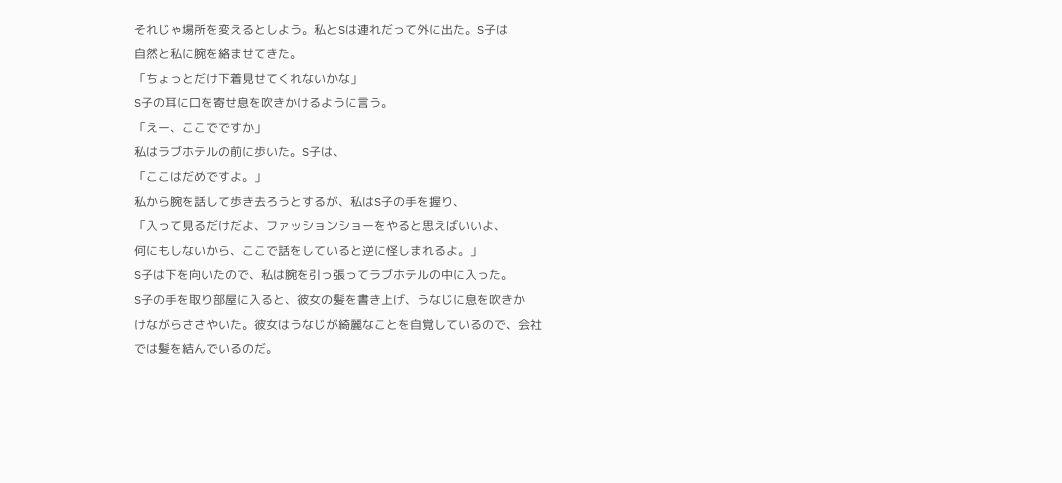それじゃ場所を変えるとしよう。私とSは連れだって外に出た。S子は
自然と私に腕を絡ませてきた。
「ちょっとだけ下着見せてくれないかな」
S子の耳に口を寄せ息を吹きかけるように言う。
「えー、ここでですか」
私はラブホテルの前に歩いた。S子は、
「ここはだめですよ。」
私から腕を話して歩き去ろうとするが、私はS子の手を握り、
「入って見るだけだよ、ファッションショーをやると思えばいいよ、
何にもしないから、ここで話をしていると逆に怪しまれるよ。」
S子は下を向いたので、私は腕を引っ張ってラブホテルの中に入った。
S子の手を取り部屋に入ると、彼女の髪を書き上げ、うなじに息を吹きか
けながらささやいた。彼女はうなじが綺麗なことを自覚しているので、会社
では髪を結んでいるのだ。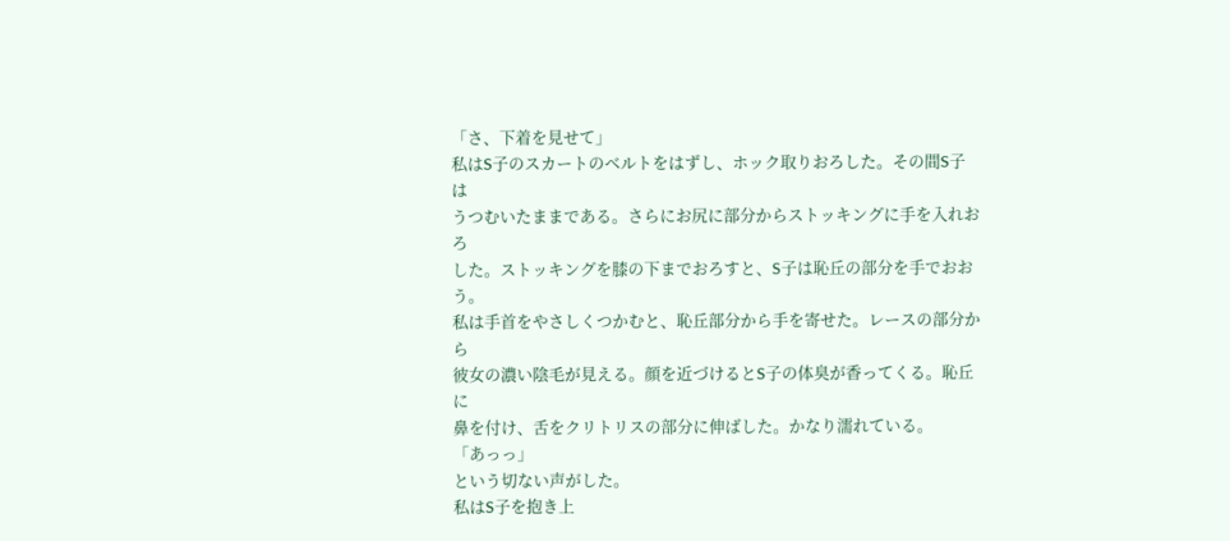「さ、下着を見せて」
私はS子のスカートのベルトをはずし、ホック取りおろした。その間S子は
うつむいたままである。さらにお尻に部分からストッキングに手を入れおろ
した。ストッキングを膝の下までおろすと、S子は恥丘の部分を手でおおう。
私は手首をやさしくつかむと、恥丘部分から手を寄せた。レースの部分から
彼女の濃い陰毛が見える。顔を近づけるとS子の体臭が香ってくる。恥丘に
鼻を付け、舌をクリトリスの部分に伸ばした。かなり濡れている。
「あっっ」
という切ない声がした。
私はS子を抱き上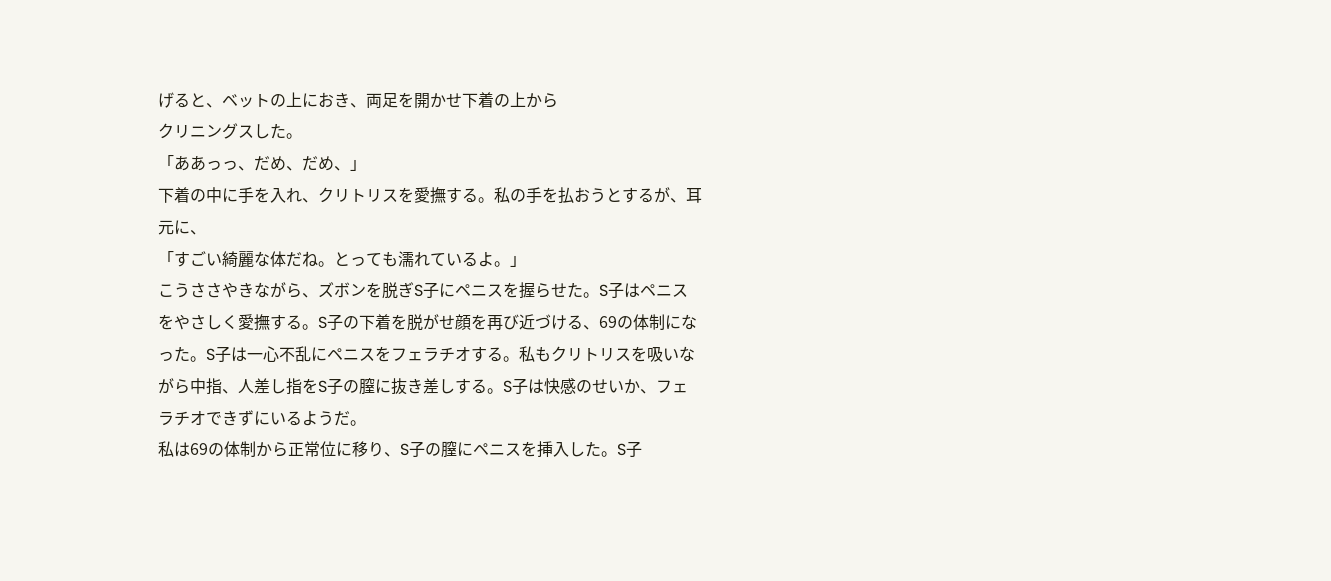げると、ベットの上におき、両足を開かせ下着の上から
クリニングスした。
「ああっっ、だめ、だめ、」
下着の中に手を入れ、クリトリスを愛撫する。私の手を払おうとするが、耳
元に、
「すごい綺麗な体だね。とっても濡れているよ。」
こうささやきながら、ズボンを脱ぎS子にペニスを握らせた。S子はペニス
をやさしく愛撫する。S子の下着を脱がせ顔を再び近づける、69の体制にな
った。S子は一心不乱にペニスをフェラチオする。私もクリトリスを吸いな
がら中指、人差し指をS子の膣に抜き差しする。S子は快感のせいか、フェ
ラチオできずにいるようだ。
私は69の体制から正常位に移り、S子の膣にペニスを挿入した。S子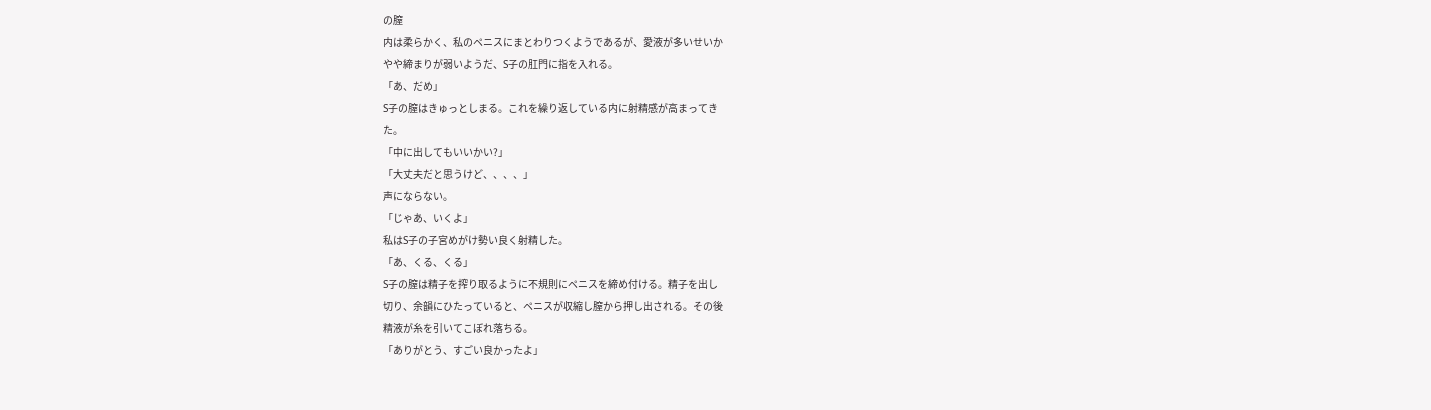の膣
内は柔らかく、私のペニスにまとわりつくようであるが、愛液が多いせいか
やや締まりが弱いようだ、S子の肛門に指を入れる。
「あ、だめ」
S子の膣はきゅっとしまる。これを繰り返している内に射精感が高まってき
た。
「中に出してもいいかい?」
「大丈夫だと思うけど、、、、」
声にならない。
「じゃあ、いくよ」
私はS子の子宮めがけ勢い良く射精した。
「あ、くる、くる」
S子の膣は精子を搾り取るように不規則にペニスを締め付ける。精子を出し
切り、余韻にひたっていると、ペニスが収縮し膣から押し出される。その後
精液が糸を引いてこぼれ落ちる。
「ありがとう、すごい良かったよ」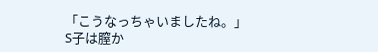「こうなっちゃいましたね。」
S子は膣か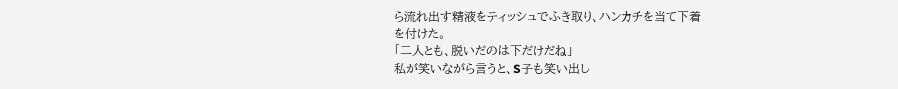ら流れ出す精液をティッシュでふき取り、ハンカチを当て下着
を付けた。
「二人とも、脱いだのは下だけだね」
私が笑いながら言うと、S子も笑い出し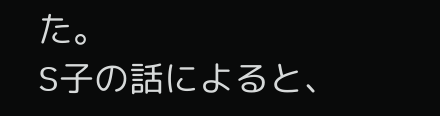た。
S子の話によると、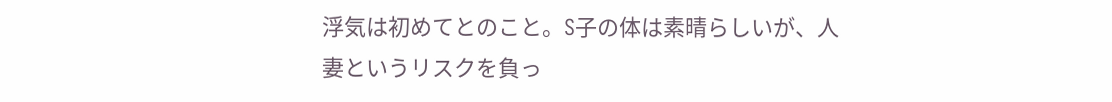浮気は初めてとのこと。S子の体は素晴らしいが、人
妻というリスクを負っ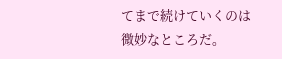てまで続けていくのは微妙なところだ。